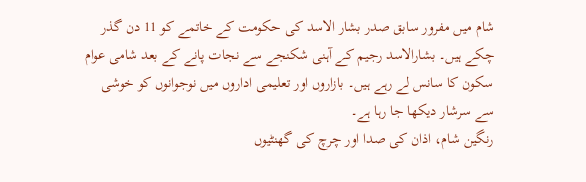شام میں مفرور سابق صدر بشار الاسد کی حکومت کے خاتمے کو 11 دن گذر چکے ہیں۔ بشارالاسد رجیم کے آہنی شکنجے سے نجات پانے کے بعد شامی عوام سکون کا سانس لے رہے ہیں۔ بازاروں اور تعلیمی اداروں میں نوجوانوں کو خوشی سے سرشار دیکھا جا رہا ہے۔
رنگین شام، اذان کی صدا اور چرچ کی گھنٹیوں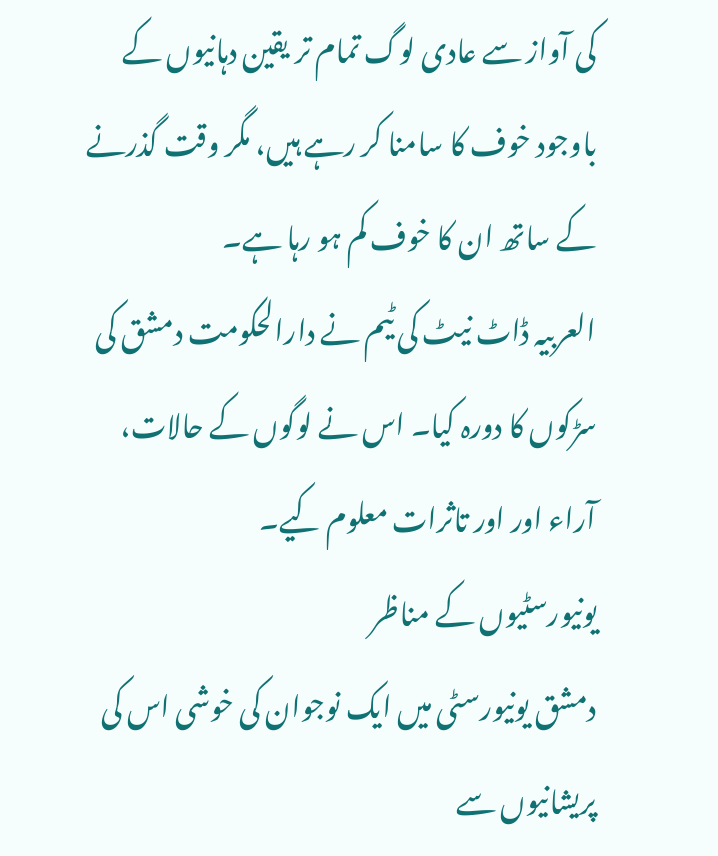کی آواز سے عادی لوگ تمام تر یقین دہانیوں کے باوجود خوف کا سامنا کر رہے ہیں، مگر وقت گذرنے کے ساتھ ان کا خوف کم ہو رہا ہے۔
العربیہ ڈاٹ نیٹ کی ٹیم نے دارالحکومت دمشق کی سڑکوں کا دورہ کیا۔ اس نے لوگوں کے حالات، آراء اور اور تاثرات معلوم کیے۔
یونیورسٹیوں کے مناظر
دمشق یونیورسٹی میں ایک نوجوان کی خوشی اس کی پریشانیوں سے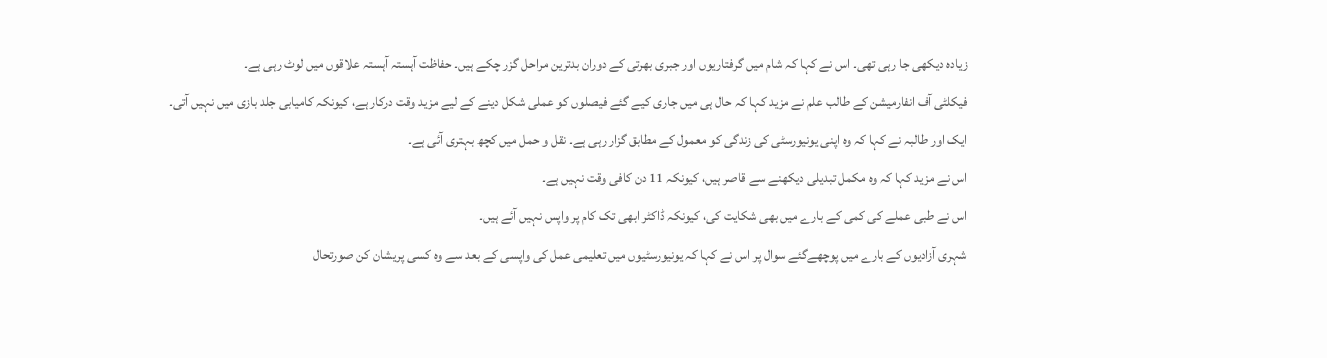زیادہ دیکھی جا رہی تھی۔ اس نے کہا کہ شام میں گرفتاریوں اور جبری بھرتی کے دوران بدترین مراحل گزر چکے ہیں۔ حفاظت آہستہ آہستہ علاقوں میں لوٹ رہی ہے۔
فیکلٹی آف انفارمیشن کے طالب علم نے مزید کہا کہ حال ہی میں جاری کیے گئے فیصلوں کو عملی شکل دینے کے لیے مزید وقت درکار ہے، کیونکہ کامیابی جلد بازی میں نہیں آتی۔
ایک اور طالبہ نے کہا کہ وہ اپنی یونیورسٹی کی زندگی کو معمول کے مطابق گزار رہی ہے۔ نقل و حمل میں کچھ بہتری آئی ہے۔
اس نے مزید کہا کہ وہ مکمل تبدیلی دیکھنے سے قاصر ہیں، کیونکہ 11 دن کافی وقت نہیں ہے۔
اس نے طبی عملے کی کمی کے بارے میں بھی شکایت کی، کیونکہ ڈاکٹر ابھی تک کام پر واپس نہیں آئے ہیں۔
شہری آزادیوں کے بارے میں پوچھےگئے سوال پر اس نے کہا کہ یونیورسٹیوں میں تعلیمی عمل کی واپسی کے بعد سے وہ کسی پریشان کن صورتحال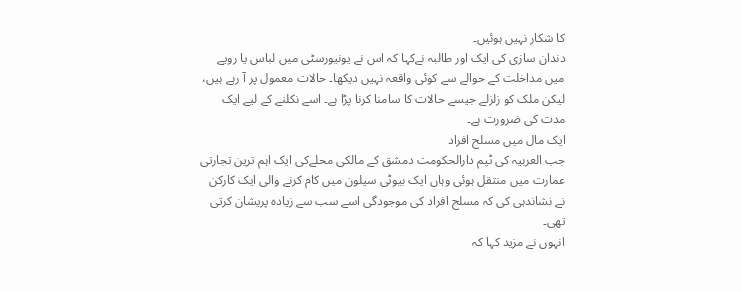کا شکار نہیں ہوئیں۔
دندان سازی کی ایک اور طالبہ نےکہا کہ اس نے یونیورسٹی میں لباس یا رویے میں مداخلت کے حوالے سے کوئی واقعہ نہیں دیکھا۔ حالات معمول پر آ رہے ہیں، لیکن ملک کو زلزلے جیسے حالات کا سامنا کرنا پڑا ہے۔ اسے نکلنے کے لیے ایک مدت کی ضرورت ہے۔
ایک مال میں مسلح افراد
جب العربیہ کی ٹیم دارالحکومت دمشق کے مالکی محلےکی ایک اہم ترین تجارتی عمارت میں منتقل ہوئی وہاں ایک بیوٹی سیلون میں کام کرنے والی ایک کارکن نے نشاندہی کی کہ مسلح افراد کی موجودگی اسے سب سے زیادہ پریشان کرتی تھی۔
انہوں نے مزید کہا کہ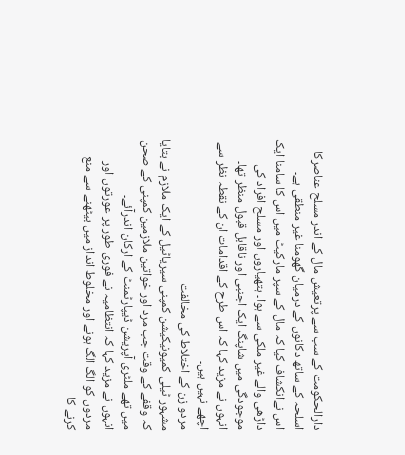دارالحکومت کے سب سے پرتعیش مال کے اندر مسلح عناصرکا اسلحہ کے ساتھ دکانوں کے درمیان گھومنا غیر منطقی ہے۔
اس نےانکشاف کیا کہ مال کے سپر مارکیٹ میں اس کا سامنا ایک داڑھی والے غیر ملکی سے ہوا۔ ہتھیاروں اور مسلح افراد کی موجودگی میں شاپنگ ایک اجنبی اور ناقابل قبول منظر تھا۔
انہوں نے مزید کہا کہ اس طرح کے اقدامات ان کے نقطہ نظر سے اچھے نہیں ہیں۔
مردو زن کے اختلاط کی مخالفت
مشہور ٹیلی کمیونیکیشن کمپنی سیریاٹیل کے ایک ملازم نے بتایا کہ وقفے کے وقت جب مرد اور خواتین ملازمین کمپنی کے صحن میں تھے ملٹری آپریشن ڈیپارٹمنٹ کے ارکان اندرآئے۔
انہوں نے مزید کہا کہ انتظامیہ نے فوری طور پر عورتوں اور مردوں کو الگ الگ ہونے اور مخلوط انداز میں بیٹھنے سے منع کرنے کا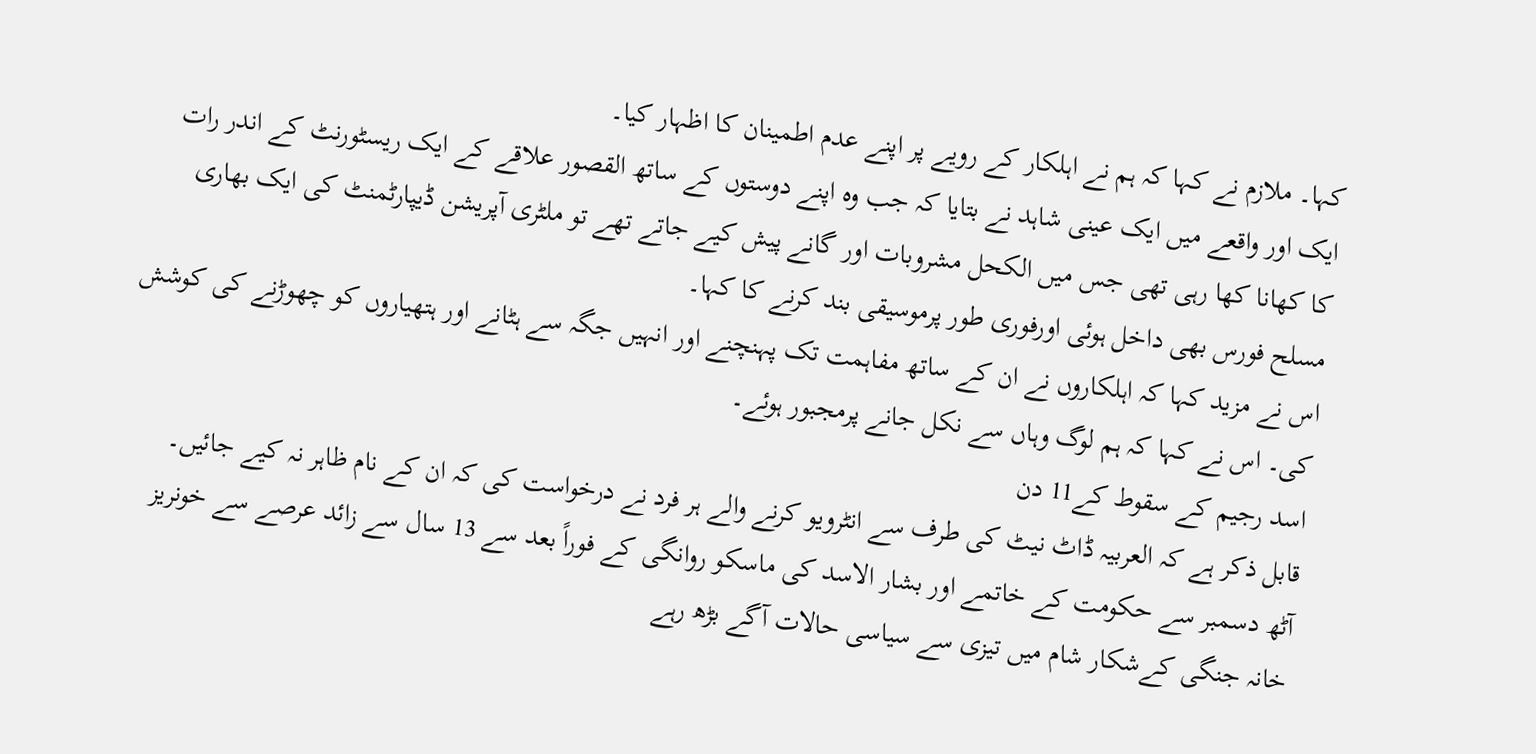کہا۔ ملازم نے کہا کہ ہم نے اہلکار کے رویے پر اپنے عدم اطمینان کا اظہار کیا۔
ایک اور واقعے میں ایک عینی شاہد نے بتایا کہ جب وہ اپنے دوستوں کے ساتھ القصور علاقے کے ایک ریسٹورنٹ کے اندر رات کا کھانا کھا رہی تھی جس میں الکحل مشروبات اور گانے پیش کیے جاتے تھے تو ملٹری آپریشن ڈیپارٹمنٹ کی ایک بھاری مسلح فورس بھی داخل ہوئی اورفوری طور پرموسیقی بند کرنے کا کہا۔
اس نے مزید کہا کہ اہلکاروں نے ان کے ساتھ مفاہمت تک پہنچنے اور انہیں جگہ سے ہٹانے اور ہتھیاروں کو چھوڑنے کی کوشش کی۔ اس نے کہا کہ ہم لوگ وہاں سے نکل جانے پرمجبور ہوئے۔
اسد رجیم کے سقوط کے11 دن
قابل ذکر ہے کہ العربیہ ڈاٹ نیٹ کی طرف سے انٹرویو کرنے والے ہر فرد نے درخواست کی کہ ان کے نام ظاہر نہ کیے جائیں۔
آٹھ دسمبر سے حکومت کے خاتمے اور بشار الاسد کی ماسکو روانگی کے فوراً بعد سے 13 سال سے زائد عرصے سے خونریز خانہ جنگی کےشکار شام میں تیزی سے سیاسی حالات آگے بڑھ رہے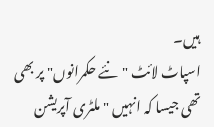ہیں۔
اسپاٹ لائٹ "نئے حکمرانوں" پر بھی تھی جیسا کہ انہیں "ملٹری آپریشن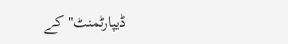ڈیپارٹمنٹ" کے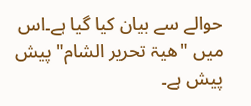حوالے سے بیان کیا گیا ہے۔اس میں "ھیۃ تحریر الشام" پیش پیش ہے۔